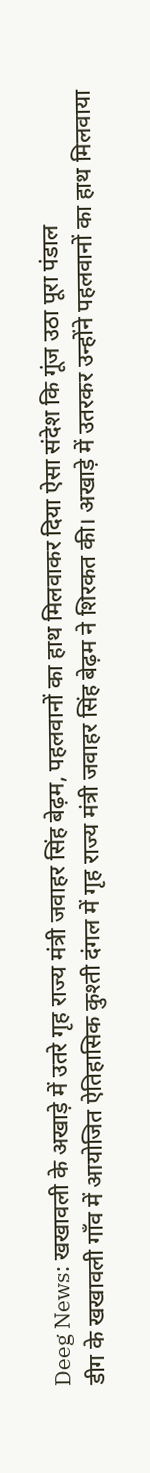Deeg News: खखावली के अखाड़े में उतरे गृह राज्य मंत्री जवाहर सिंह बेढ़म, पहलवानों का हाथ मिलवाकर दिया ऐसा संदेश कि गूंज उठा पूरा पंडाल
डीग के खखावली गाँव में आयोजित ऐतिहासिक कुश्ती दंगल में गृह राज्य मंत्री जवाहर सिंह बेढ़म ने शिरकत की। अखाड़े में उतरकर उन्होंने पहलवानों का हाथ मिलवाया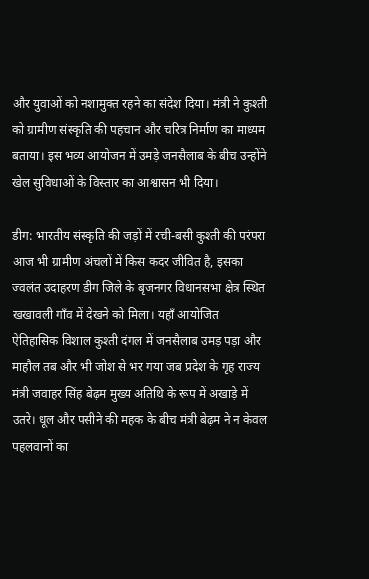और युवाओं को नशामुक्त रहने का संदेश दिया। मंत्री ने कुश्ती को ग्रामीण संस्कृति की पहचान और चरित्र निर्माण का माध्यम बताया। इस भव्य आयोजन में उमड़े जनसैलाब के बीच उन्होंने खेल सुविधाओं के विस्तार का आश्वासन भी दिया।

डीग: भारतीय संस्कृति की जड़ों में रची-बसी कुश्ती की परंपरा आज भी ग्रामीण अंचलों में किस कदर जीवित है, इसका ज्वलंत उदाहरण डीग जिले के बृजनगर विधानसभा क्षेत्र स्थित खखावली गाँव में देखने को मिला। यहाँ आयोजित ऐतिहासिक विशाल कुश्ती दंगल में जनसैलाब उमड़ पड़ा और माहौल तब और भी जोश से भर गया जब प्रदेश के गृह राज्य मंत्री जवाहर सिंह बेढ़म मुख्य अतिथि के रूप में अखाड़े में उतरे। धूल और पसीने की महक के बीच मंत्री बेढ़म ने न केवल पहलवानों का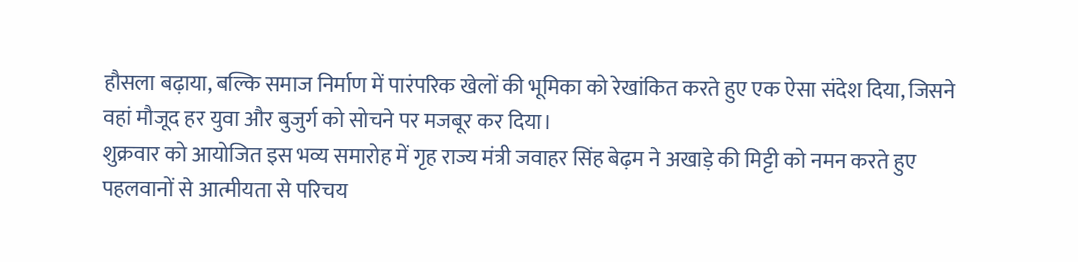हौसला बढ़ाया, बल्कि समाज निर्माण में पारंपरिक खेलों की भूमिका को रेखांकित करते हुए एक ऐसा संदेश दिया, जिसने वहां मौजूद हर युवा और बुजुर्ग को सोचने पर मजबूर कर दिया।
शुक्रवार को आयोजित इस भव्य समारोह में गृह राज्य मंत्री जवाहर सिंह बेढ़म ने अखाड़े की मिट्टी को नमन करते हुए पहलवानों से आत्मीयता से परिचय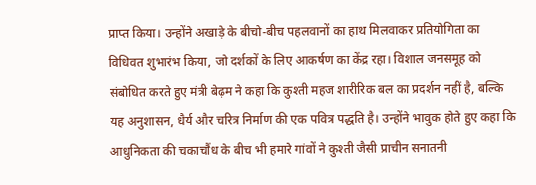प्राप्त किया। उन्होंने अखाड़े के बीचो-बीच पहलवानों का हाथ मिलवाकर प्रतियोगिता का विधिवत शुभारंभ किया, जो दर्शकों के लिए आकर्षण का केंद्र रहा। विशाल जनसमूह को संबोधित करते हुए मंत्री बेढ़म ने कहा कि कुश्ती महज शारीरिक बल का प्रदर्शन नहीं है, बल्कि यह अनुशासन, धैर्य और चरित्र निर्माण की एक पवित्र पद्धति है। उन्होंने भावुक होते हुए कहा कि आधुनिकता की चकाचौंध के बीच भी हमारे गांवों ने कुश्ती जैसी प्राचीन सनातनी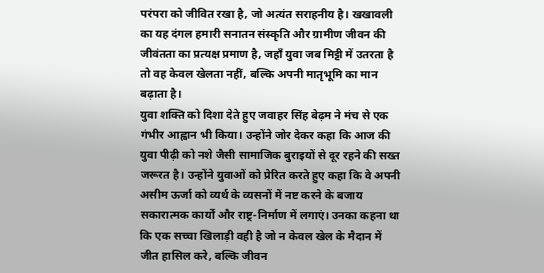परंपरा को जीवित रखा है, जो अत्यंत सराहनीय है। खखावली का यह दंगल हमारी सनातन संस्कृति और ग्रामीण जीवन की जीवंतता का प्रत्यक्ष प्रमाण है, जहाँ युवा जब मिट्टी में उतरता है तो वह केवल खेलता नहीं, बल्कि अपनी मातृभूमि का मान बढ़ाता है।
युवा शक्ति को दिशा देते हुए जवाहर सिंह बेढ़म ने मंच से एक गंभीर आह्वान भी किया। उन्होंने जोर देकर कहा कि आज की युवा पीढ़ी को नशे जैसी सामाजिक बुराइयों से दूर रहने की सख्त जरूरत है। उन्होंने युवाओं को प्रेरित करते हुए कहा कि वे अपनी असीम ऊर्जा को व्यर्थ के व्यसनों में नष्ट करने के बजाय सकारात्मक कार्यों और राष्ट्र-निर्माण में लगाएं। उनका कहना था कि एक सच्चा खिलाड़ी वही है जो न केवल खेल के मैदान में जीत हासिल करे, बल्कि जीवन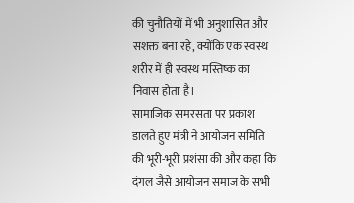की चुनौतियों में भी अनुशासित और सशक्त बना रहे, क्योंकि एक स्वस्थ शरीर में ही स्वस्थ मस्तिष्क का निवास होता है।
सामाजिक समरसता पर प्रकाश डालते हुए मंत्री ने आयोजन समिति की भूरी-भूरी प्रशंसा की और कहा कि दंगल जैसे आयोजन समाज के सभी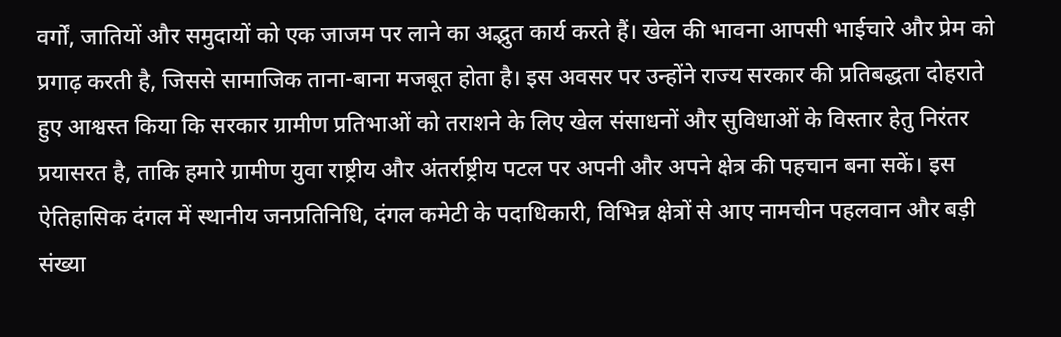वर्गों, जातियों और समुदायों को एक जाजम पर लाने का अद्भुत कार्य करते हैं। खेल की भावना आपसी भाईचारे और प्रेम को प्रगाढ़ करती है, जिससे सामाजिक ताना-बाना मजबूत होता है। इस अवसर पर उन्होंने राज्य सरकार की प्रतिबद्धता दोहराते हुए आश्वस्त किया कि सरकार ग्रामीण प्रतिभाओं को तराशने के लिए खेल संसाधनों और सुविधाओं के विस्तार हेतु निरंतर प्रयासरत है, ताकि हमारे ग्रामीण युवा राष्ट्रीय और अंतर्राष्ट्रीय पटल पर अपनी और अपने क्षेत्र की पहचान बना सकें। इस ऐतिहासिक दंगल में स्थानीय जनप्रतिनिधि, दंगल कमेटी के पदाधिकारी, विभिन्न क्षेत्रों से आए नामचीन पहलवान और बड़ी संख्या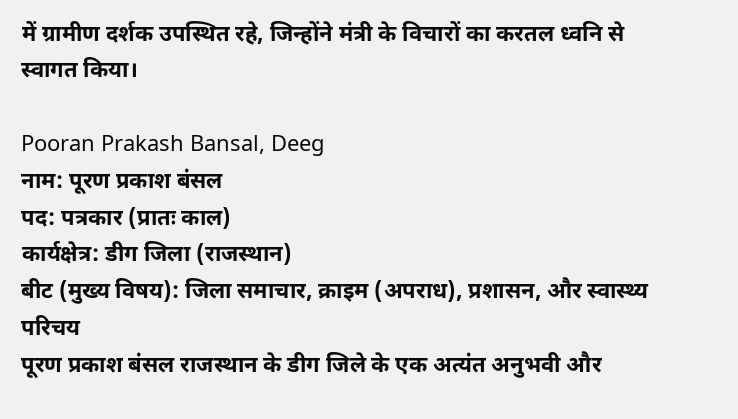में ग्रामीण दर्शक उपस्थित रहे, जिन्होंने मंत्री के विचारों का करतल ध्वनि से स्वागत किया।

Pooran Prakash Bansal, Deeg
नाम: पूरण प्रकाश बंसल
पद: पत्रकार (प्रातः काल)
कार्यक्षेत्र: डीग जिला (राजस्थान)
बीट (मुख्य विषय): जिला समाचार, क्राइम (अपराध), प्रशासन, और स्वास्थ्य
परिचय
पूरण प्रकाश बंसल राजस्थान के डीग जिले के एक अत्यंत अनुभवी और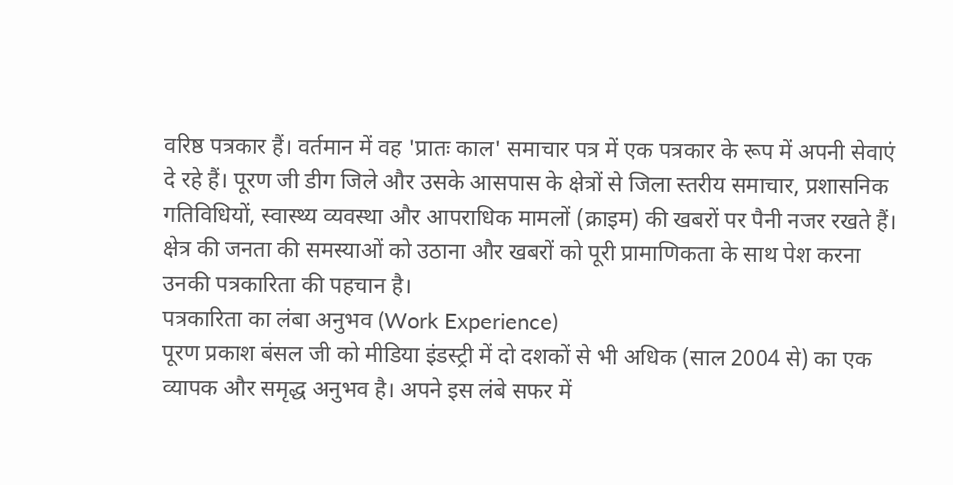वरिष्ठ पत्रकार हैं। वर्तमान में वह 'प्रातः काल' समाचार पत्र में एक पत्रकार के रूप में अपनी सेवाएं दे रहे हैं। पूरण जी डीग जिले और उसके आसपास के क्षेत्रों से जिला स्तरीय समाचार, प्रशासनिक गतिविधियों, स्वास्थ्य व्यवस्था और आपराधिक मामलों (क्राइम) की खबरों पर पैनी नजर रखते हैं। क्षेत्र की जनता की समस्याओं को उठाना और खबरों को पूरी प्रामाणिकता के साथ पेश करना उनकी पत्रकारिता की पहचान है।
पत्रकारिता का लंबा अनुभव (Work Experience)
पूरण प्रकाश बंसल जी को मीडिया इंडस्ट्री में दो दशकों से भी अधिक (साल 2004 से) का एक व्यापक और समृद्ध अनुभव है। अपने इस लंबे सफर में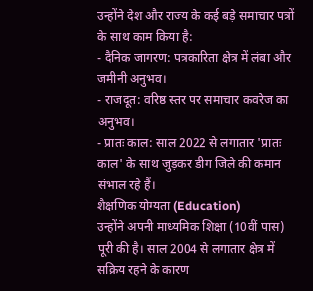उन्होंने देश और राज्य के कई बड़े समाचार पत्रों के साथ काम किया है:
- दैनिक जागरण: पत्रकारिता क्षेत्र में लंबा और जमीनी अनुभव।
- राजदूत: वरिष्ठ स्तर पर समाचार कवरेज का अनुभव।
- प्रातः काल: साल 2022 से लगातार 'प्रातः काल' के साथ जुड़कर डीग जिले की कमान संभाल रहे हैं।
शैक्षणिक योग्यता (Education)
उन्होंने अपनी माध्यमिक शिक्षा (10वीं पास) पूरी की है। साल 2004 से लगातार क्षेत्र में सक्रिय रहने के कारण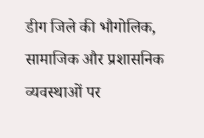डीग जिले की भौगोलिक, सामाजिक और प्रशासनिक व्यवस्थाओं पर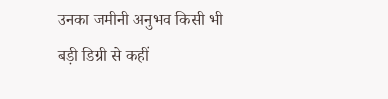उनका जमीनी अनुभव किसी भी बड़ी डिग्री से कहीं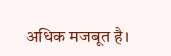अधिक मजबूत है।